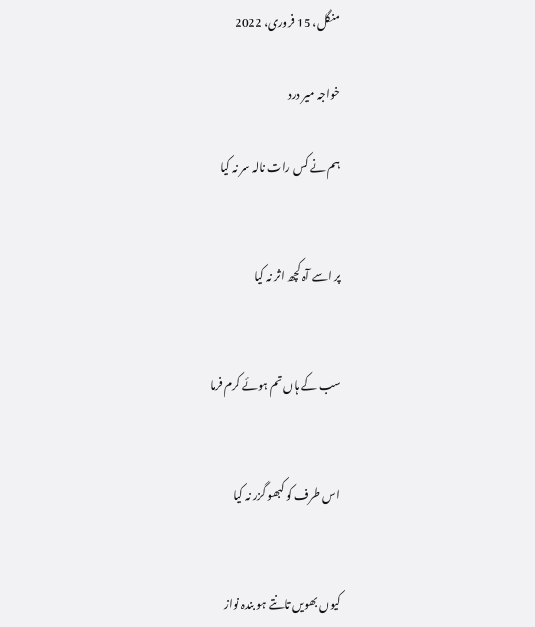منگل، 15 فروری، 2022

خواجہ میر درد

ہم نے کس رات نالہ سر نہ کیا


پر اسے آہ کچھ اثر نہ کیا


سب کے ہاں تم ہوئے کرم فرما


اس طرف کو کبھو گزر نہ کیا


کیوں بھویں تانتے ہو بندہ نواز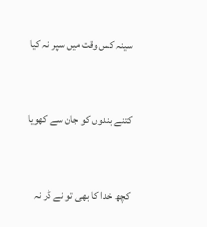سینہ کس وقت میں سپر نہ کیا


کتنے بندوں کو جان سے کھویا


کچھ خدا کا بھی تو نے ڈر نہ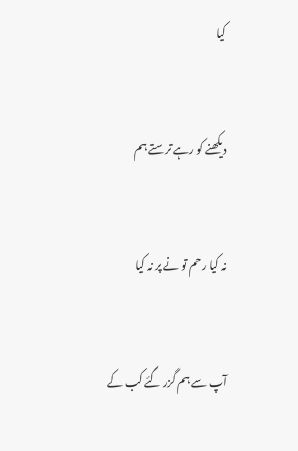کیا


دیکھنے کو رہے ترستے ہم


نہ کیا رحم تو نے پر نہ کیا


آپ سے ہم گزر گئے کب کے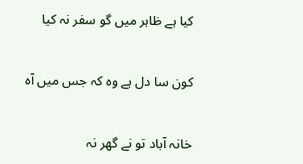کیا ہے ظاہر میں گو سفر نہ کیا


کون سا دل ہے وہ کہ جس میں آہ


خانہ آباد تو نے گھر نہ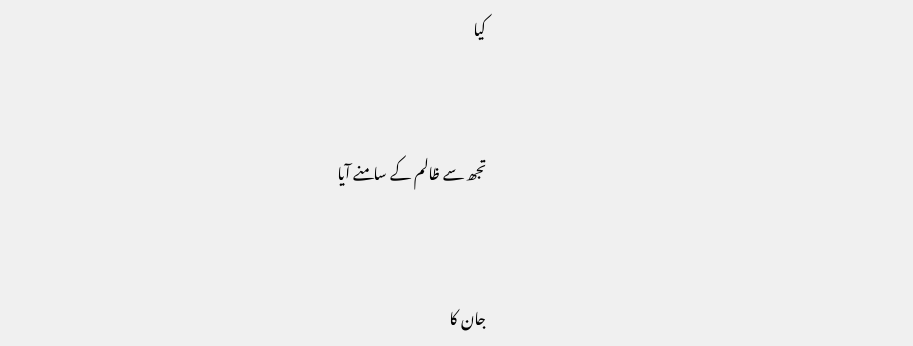کیا


تجھ سے ظالم کے سامنے آیا


جان کا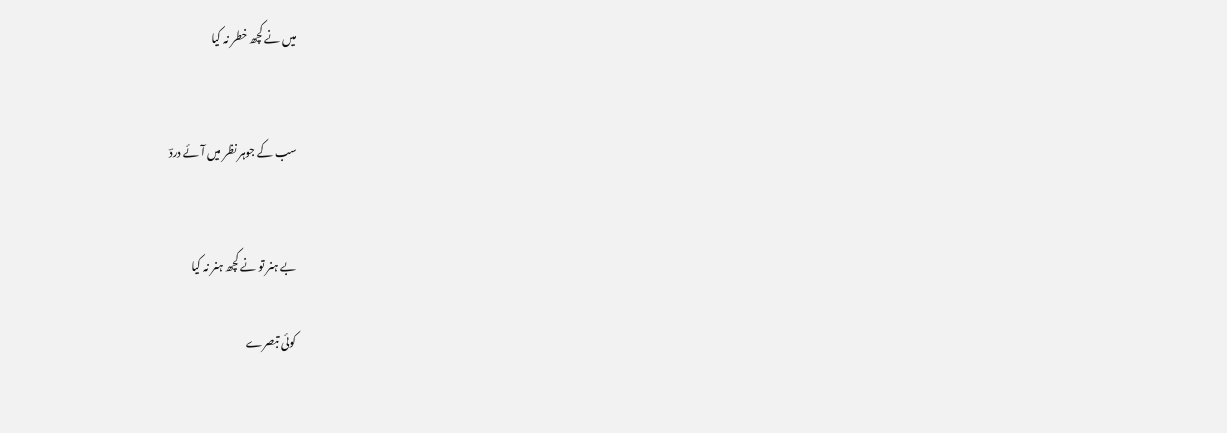میں نے کچھ خطر نہ کیا


سب کے جوہر نظر میں آئے دردؔ


بے ہنر تو نے کچھ ہنر نہ کیا

کوئی تبصرے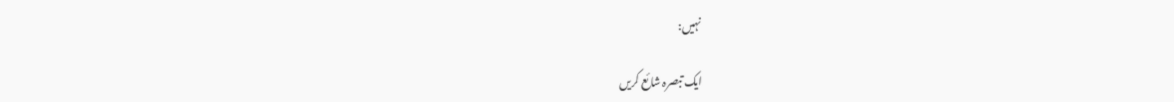نہیں:

ایک تبصرہ شائع کریں